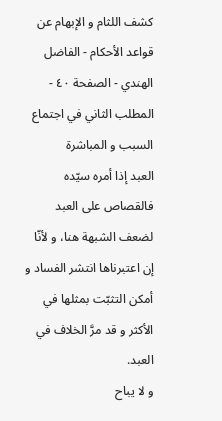كشف اللثام و الإبهام عن قواعد الأحكام - الفاضل الهندي - الصفحة ٤٠ - المطلب الثاني في اجتماع السبب و المباشرة
العبد إذا أمره سيّده فالقصاص على العبد لضعف الشبهة هنا، و لأنّا إن اعتبرناها انتشر الفساد و أمكن التثبّت بمثلها في الأكثر و قد مرَّ الخلاف في العبد.
و لا يباح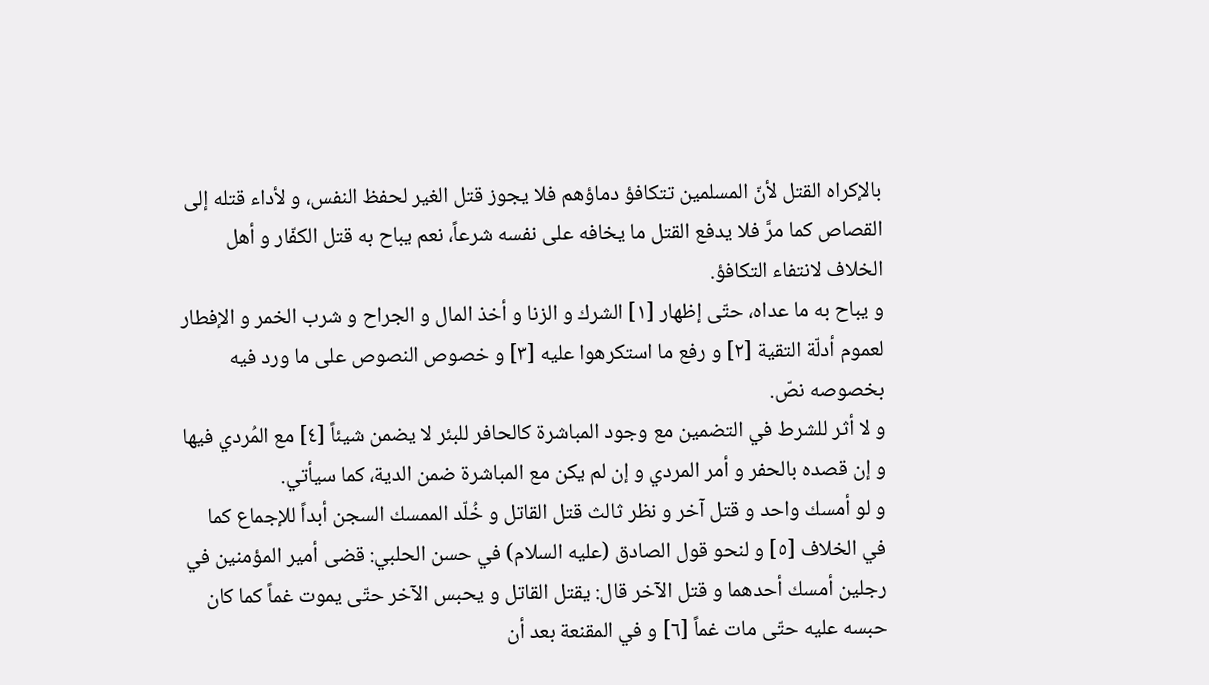بالإكراه القتل لأنّ المسلمين تتكافؤ دماؤهم فلا يجوز قتل الغير لحفظ النفس، و لأداء قتله إلى القصاص كما مرَّ فلا يدفع القتل ما يخافه على نفسه شرعاً، نعم يباح به قتل الكفّار و أهل الخلاف لانتفاء التكافؤ.
و يباح به ما عداه، حتّى إظهار [١] الشرك و الزنا و أخذ المال و الجراح و شرب الخمر و الإفطار لعموم أدلّة التقية [٢] و رفع ما استكرهوا عليه [٣] و خصوص النصوص على ما ورد فيه بخصوصه نصّ.
و لا أثر للشرط في التضمين مع وجود المباشرة كالحافر للبئر لا يضمن شيئاً [٤] مع المُردي فيها و إن قصده بالحفر و أمر المردي و إن لم يكن مع المباشرة ضمن الدية، كما سيأتي.
و لو أمسك واحد و قتل آخر و نظر ثالث قتل القاتل و خُلّد الممسك السجن أبداً للإجماع كما في الخلاف [٥] و لنحو قول الصادق (عليه السلام) في حسن الحلبي: قضى أمير المؤمنين في رجلين أمسك أحدهما و قتل الآخر قال: يقتل القاتل و يحبس الآخر حتّى يموت غماً كما كان حبسه عليه حتّى مات غماً [٦] و في المقنعة بعد أن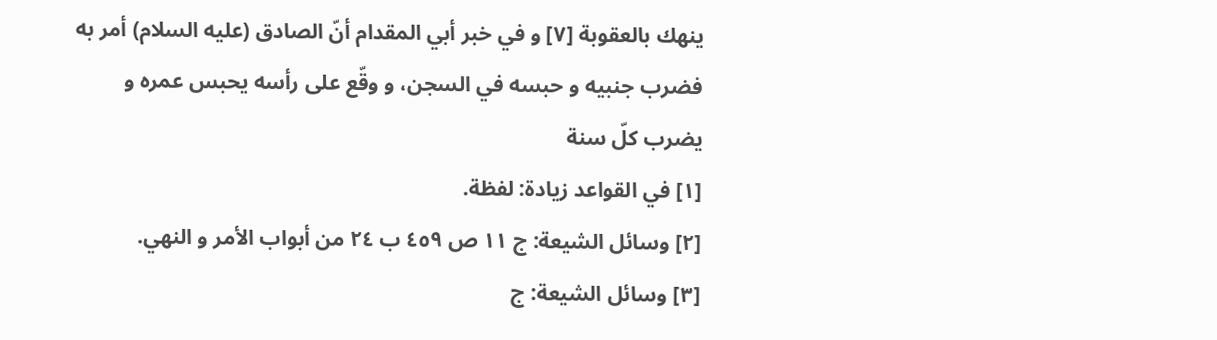ينهك بالعقوبة [٧] و في خبر أبي المقدام أنّ الصادق (عليه السلام) أمر به فضرب جنبيه و حبسه في السجن، و وقّع على رأسه يحبس عمره و يضرب كلّ سنة
[١] في القواعد زيادة: لفظة.
[٢] وسائل الشيعة: ج ١١ ص ٤٥٩ ب ٢٤ من أبواب الأمر و النهي.
[٣] وسائل الشيعة: ج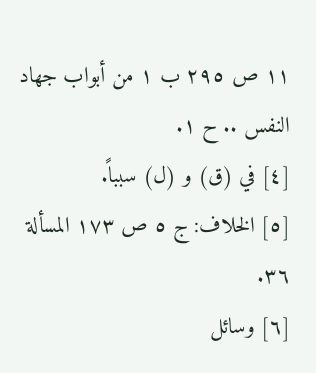١١ ص ٢٩٥ ب ١ من أبواب جهاد النفس .. ح ١.
[٤] في (ق) و (ل) سبباً.
[٥] الخلاف: ج ٥ ص ١٧٣ المسألة ٣٦.
[٦] وسائل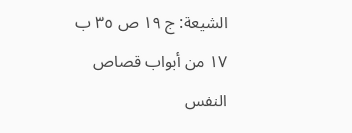الشيعة: ج ١٩ ص ٣٥ ب ١٧ من أبواب قصاص النفس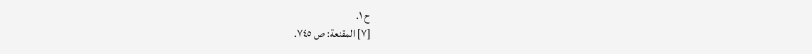ح ١.
[٧] المقنعة: ص ٧٤٥.